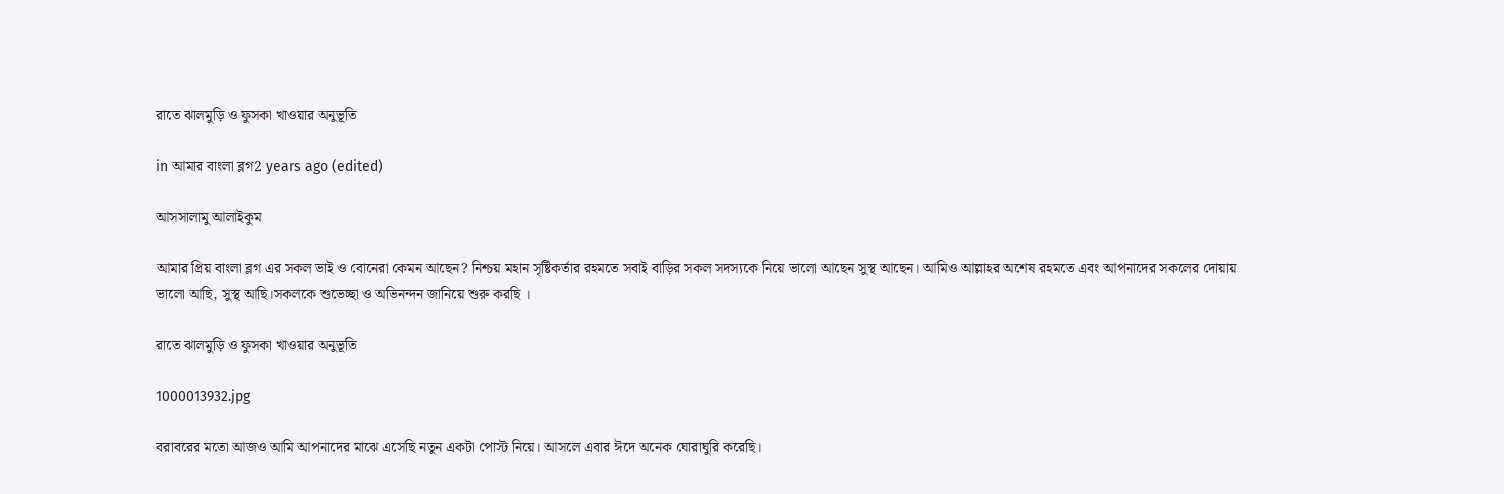রাতে ঝালমুড়ি ও ফুসকা খাওয়ার অনুভূতি

in আমার বাংলা ব্লগ2 years ago (edited)

আসসালামু আলাইকুম

আমার প্রিয় বাংলা ব্লগ এর সকল ভাই ও বোনেরা কেমন আছেন? নিশ্চয় মহান সৃষ্টিকর্তার রহমতে সবাই বাড়ির সকল সদস্যকে নিয়ে ভালো আছেন সুস্থ আছেন। আমিও আল্লাহর অশেষ রহমতে এবং আপনাদের সকলের দোয়ায় ভালো আছি, সুস্থ আছি।সকলকে শুভেচ্ছা ও অভিনন্দন জানিয়ে শুরু করছি ।

রাতে ঝালমুড়ি ও ফুসকা খাওয়ার অনুভূতি

1000013932.jpg

বরাবরের মতো আজও আমি আপনাদের মাঝে এসেছি নতুন একটা পোস্ট নিয়ে। আসলে এবার ঈদে অনেক ঘোরাঘুরি করেছি।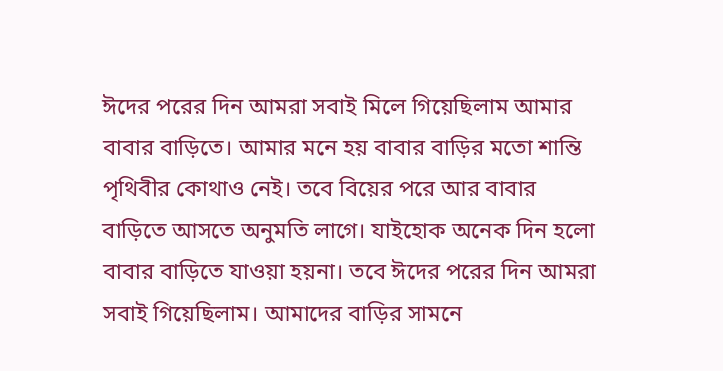ঈদের পরের দিন আমরা সবাই মিলে গিয়েছিলাম আমার বাবার বাড়িতে। আমার মনে হয় বাবার বাড়ির মতো শান্তি পৃথিবীর কোথাও নেই। তবে বিয়ের পরে আর বাবার বাড়িতে আসতে অনুমতি লাগে। যাইহোক অনেক দিন হলো বাবার বাড়িতে যাওয়া হয়না। তবে ঈদের পরের দিন আমরা সবাই গিয়েছিলাম। আমাদের বাড়ির সামনে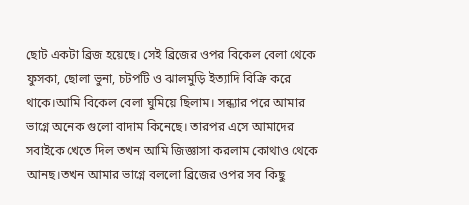ছোট একটা ব্রিজ হয়েছে। সেই ব্রিজের ওপর বিকেল বেলা থেকে ফুসকা, ছোলা ভুনা, চটপটি ও ঝালমুড়ি ইত্যাদি বিক্রি করে থাকে।আমি বিকেল বেলা ঘুমিয়ে ছিলাম। সন্ধ্যার পরে আমার ভাগ্নে অনেক গুলো বাদাম কিনেছে। তারপর এসে আমাদের সবাইকে খেতে দিল তখন আমি জিজ্ঞাসা করলাম কোথাও থেকে আনছ।তখন আমার ভাগ্নে বললো ব্রিজের ওপর সব কিছু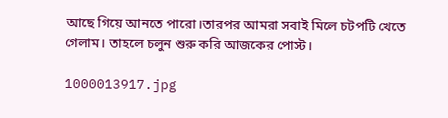আছে গিয়ে আনতে পারো।তারপর আমরা সবাই মিলে চটপটি খেতে গেলাম। তাহলে চলুন শুরু করি আজকের পোস্ট।

1000013917.jpg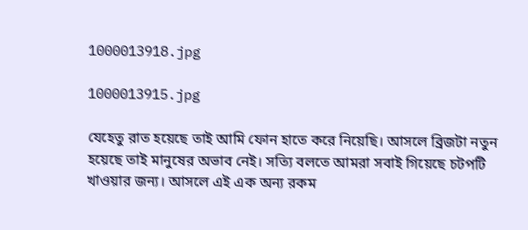1000013918.jpg

1000013915.jpg

যেহেতু রাত হয়েছে তাই আমি ফোন হাতে করে নিয়েছি। আসলে ব্রিজটা নতুন হয়েছে তাই মানুষের অভাব নেই। সত্যি বলতে আমরা সবাই গিয়েছে চটপটি খাওয়ার জন্য। আসলে এই এক অন্য রকম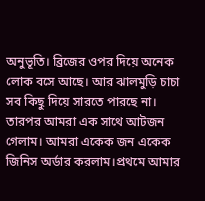অনুভূতি। ব্রিজের ওপর দিয়ে অনেক লোক বসে আছে। আর ঝালমুড়ি চাচা সব কিছু দিয়ে সারতে পারছে না। তারপর আমরা এক সাথে আটজন গেলাম। আমরা একেক জন একেক জিনিস অর্ডার করলাম।প্রথমে আমার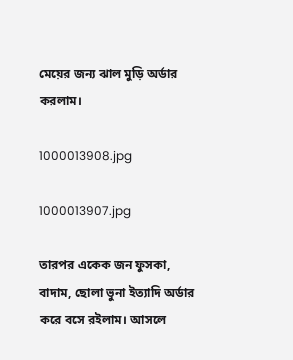মেয়ের জন্য ঝাল মুড়ি অর্ডার করলাম।

1000013908.jpg

1000013907.jpg

তারপর একেক জন ফুসকা, বাদাম, ছোলা ভুনা ইত্যাদি অর্ডার করে বসে রইলাম। আসলে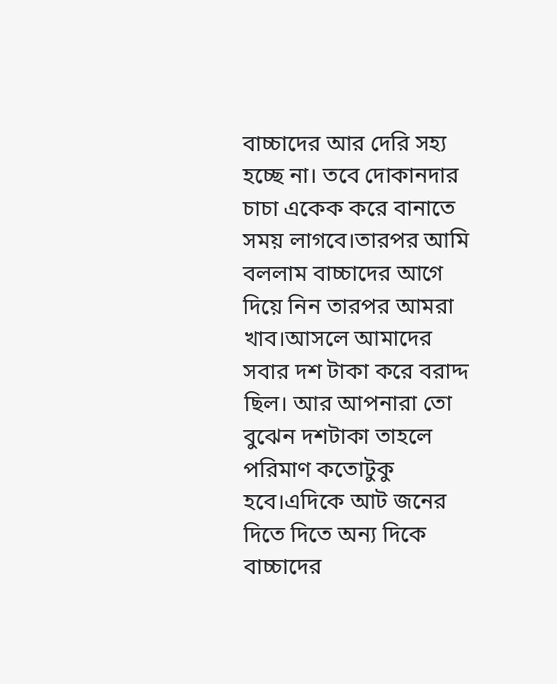বাচ্চাদের আর দেরি সহ্য হচ্ছে না। তবে দোকানদার চাচা একেক করে বানাতে সময় লাগবে।তারপর আমি বললাম বাচ্চাদের আগে দিয়ে নিন তারপর আমরা খাব।আসলে আমাদের সবার দশ টাকা করে বরাদ্দ ছিল। আর আপনারা তো বুঝেন দশটাকা তাহলে পরিমাণ কতোটুকু হবে।এদিকে আট জনের দিতে দিতে অন্য দিকে বাচ্চাদের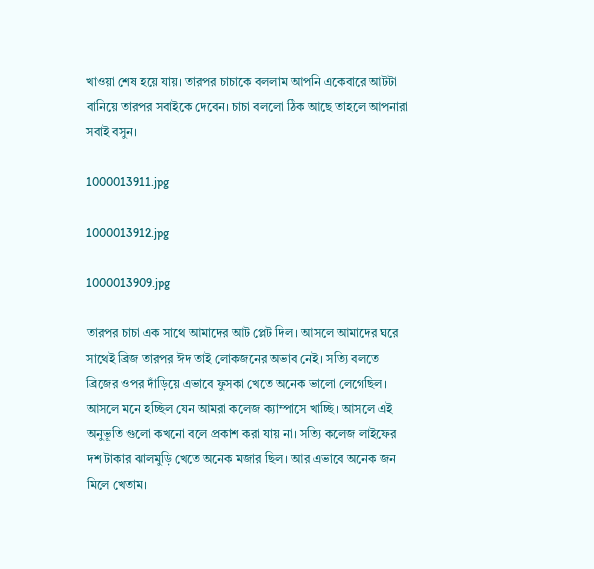খাওয়া শেষ হয়ে যায়। তারপর চাচাকে বললাম আপনি একেবারে আটটা বানিয়ে তারপর সবাইকে দেবেন। চাচা বললো ঠিক আছে তাহলে আপনারা সবাই বসুন।

1000013911.jpg

1000013912.jpg

1000013909.jpg

তারপর চাচা এক সাথে আমাদের আট প্লেট দিল। আসলে আমাদের ঘরে সাথেই ব্রিজ তারপর ঈদ তাই লোকজনের অভাব নেই। সত্যি বলতে ব্রিজের ওপর দাঁড়িয়ে এভাবে ফুসকা খেতে অনেক ভালো লেগেছিল। আসলে মনে হচ্ছিল যেন আমরা কলেজ ক্যাম্পাসে খাচ্ছি। আসলে এই অনুভূতি গুলো কখনো বলে প্রকাশ করা যায় না। সত্যি কলেজ লাইফের দশ টাকার ঝালমুড়ি খেতে অনেক মজার ছিল। আর এভাবে অনেক জন মিলে খেতাম।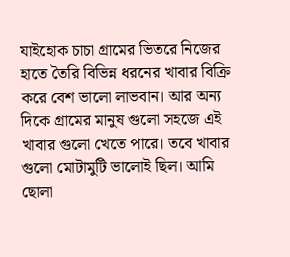যাইহোক চাচা গ্রামের ভিতরে নিজের হাতে তৈরি বিভিন্ন ধরনের খাবার বিক্রি করে বেশ ভালো লাভবান। আর অন্য দিকে গ্রামের মানুষ গুলো সহজে এই খাবার গুলো খেতে পারে। তবে খাবার গুলো মোটামুটি ভালোই ছিল। আমি ছোলা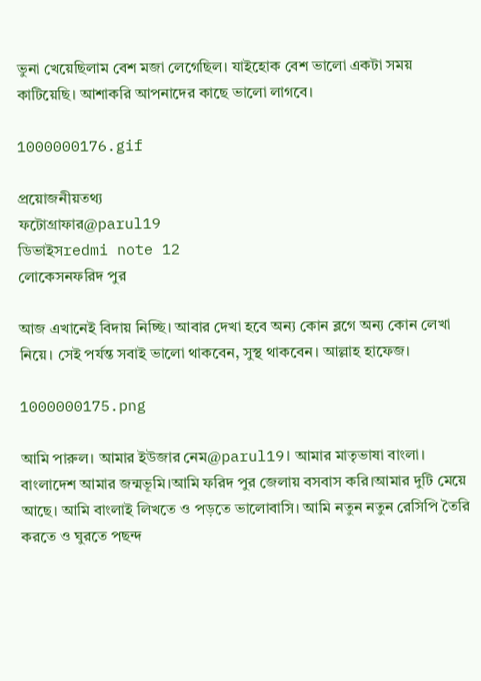ভুনা খেয়েছিলাম বেশ মজা লেগেছিল। যাইহোক বেশ ভালো একটা সময় কাটিয়েছি। আশাকরি আপনাদের কাছে ভালো লাগবে।

1000000176.gif

প্রয়োজনীয়তথ্য
ফটোগ্রাফার@parul19
ডিভাইসredmi note 12
লোকেসনফরিদ পুর

আজ এখানেই বিদায় নিচ্ছি। আবার দেখা হবে অন্য কোন ব্লগে অন্য কোন লেখা নিয়ে। সেই পর্যন্ত সবাই ভালো থাকবেন, সুস্থ থাকবেন। আল্লাহ হাফেজ।

1000000175.png

আমি পারুল। আমার ইউজার নেম@parul19। আমার মাতৃভাষা বাংলা। বাংলাদেশ আমার জন্মভূমি।আমি ফরিদ পুর জেলায় বসবাস করি।আমার দুটি মেয়ে আছে। আমি বাংলাই লিখতে ও পড়তে ভালোবাসি। আমি নতুন নতুন রেসিপি তৈরি করতে ও ঘুরতে পছন্দ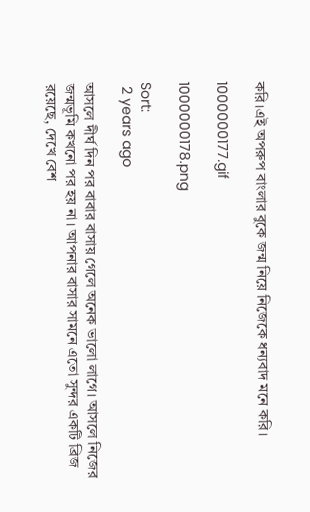করি।এই অপরুপ বাংলার বুকে জন্ম নিয়ে নিজেকে ধন্যবাদ মনে করি।

1000000177.gif

1000000178.png

Sort:
 2 years ago

আসলে দীর্ঘ দিন পর বাবার বাসায় গেলে অনেক ভালো লাগে। আসলে নিজের জন্মভূমি কখনো পর হয় না। আপনার বাসার সামনে এতো সুন্দর একটি ব্রিজ রয়েছে, দেখে বেশ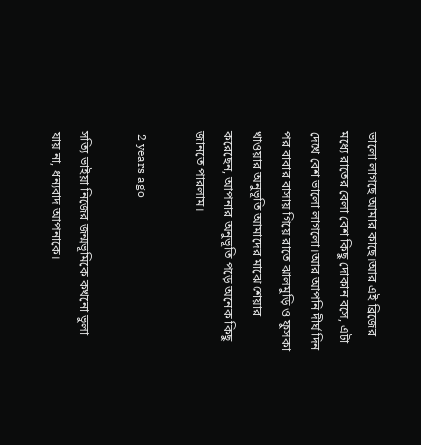ভালো লাগছে আমার কাছে।আর এই ব্রিজের মধ্যে রাতের বেলা বেশ কিছু দোকান বসে, এটা দেখে বেশ ভালো লাগলো।আর আপনি দীর্ঘ দিন পর বাবার বাসায় গিয়ে রাতে ঝালমুড়ি ও ফুসকা খাওয়ার অনুভূতি আমাদের মাঝে শেয়ার করেছেন, আপনার অনুভূতি পড়ে অনেক কিছু জানতে পারলাম।

 2 years ago

সত্যি ভাইয়া নিজের জন্মভূমিকে কখনো ভুলা যায় না, ধন্যবাদ আপনাকে।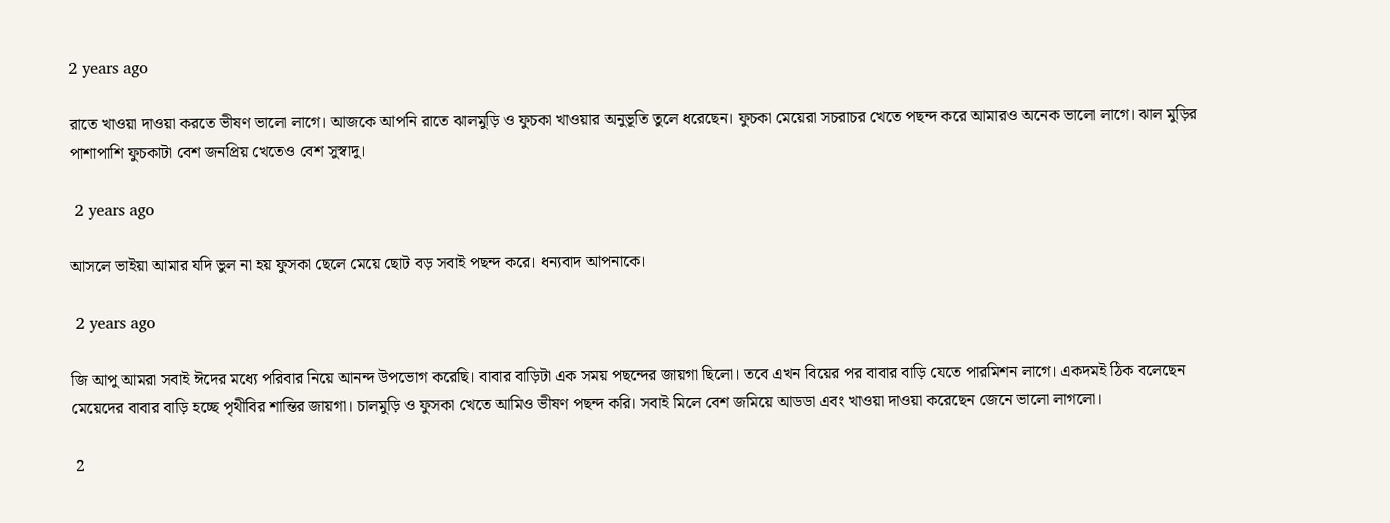2 years ago

রাতে খাওয়া দাওয়া করতে ভীষণ ভালো লাগে। আজকে আপনি রাতে ঝালমুড়ি ও ফুচকা খাওয়ার অনুভূতি তুলে ধরেছেন। ফুচকা মেয়েরা সচরাচর খেতে পছন্দ করে আমারও অনেক ভালো লাগে। ঝাল মুড়ির পাশাপাশি ফুচকাটা বেশ জনপ্রিয় খেতেও বেশ সুস্বাদু।

 2 years ago

আসলে ভাইয়া আমার যদি ভুল না হয় ফুসকা ছেলে মেয়ে ছোট বড় সবাই পছন্দ করে। ধন্যবাদ আপনাকে।

 2 years ago

জি আপু আমরা সবাই ঈদের মধ্যে পরিবার নিয়ে আনন্দ উপভোগ করেছি। বাবার বাড়িটা এক সময় পছন্দের জায়গা ছিলো। তবে এখন বিয়ের পর বাবার বাড়ি যেতে পারমিশন লাগে। একদমই ঠিক বলেছেন মেয়েদের বাবার বাড়ি হচ্ছে পৃথীবির শান্তির জায়গা। চালমুড়ি ও ফুসকা খেতে আমিও ভীষণ পছন্দ করি। সবাই মিলে বেশ জমিয়ে আডডা এবং খাওয়া দাওয়া করেছেন জেনে ভালো লাগলো।

 2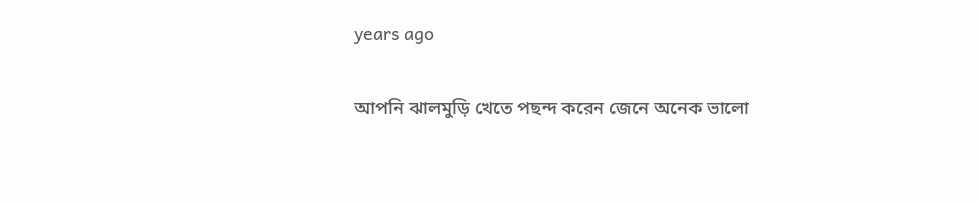years ago

আপনি ঝালমুড়ি খেতে পছন্দ করেন জেনে অনেক ভালো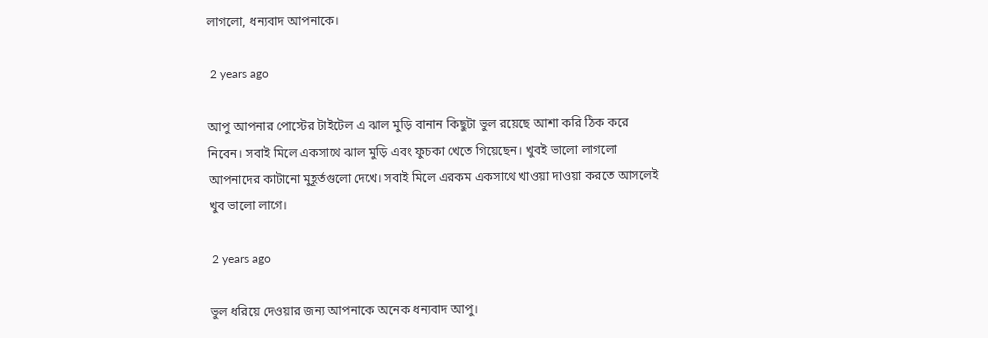লাগলো, ধন্যবাদ আপনাকে।

 2 years ago

আপু আপনার পোস্টের টাইটেল এ ঝাল মুড়ি বানান কিছুটা ভুল রয়েছে আশা করি ঠিক করে নিবেন। সবাই মিলে একসাথে ঝাল মুড়ি এবং ফুচকা খেতে গিয়েছেন। খুবই ভালো লাগলো আপনাদের কাটানো মুহূর্তগুলো দেখে। সবাই মিলে এরকম একসাথে খাওয়া দাওয়া করতে আসলেই খুব ভালো লাগে।

 2 years ago

ভুল ধরিয়ে দেওয়ার জন্য আপনাকে অনেক ধন্যবাদ আপু।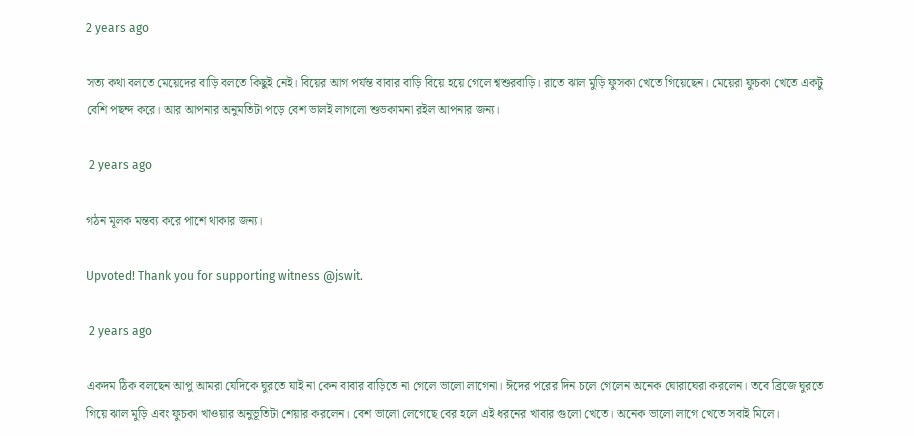2 years ago

সত্য কথা বলতে মেয়েদের বাড়ি বলতে কিছুই নেই। বিয়ের আগ পর্যন্ত বাবার বাড়ি বিয়ে হয়ে গেলে শ্বশুরবাড়ি। রাতে ঝাল মুড়ি ফুসকা খেতে গিয়েছেন। মেয়েরা ফুচকা খেতে একটু বেশি পছন্দ করে। আর আপনার অনুমতিটা পড়ে বেশ ভালই লাগলো শুভকামনা রইল আপনার জন্য।

 2 years ago

গঠন মূলক মন্তব্য করে পাশে থাকার জন্য।

Upvoted! Thank you for supporting witness @jswit.

 2 years ago

একদম ঠিক বলছেন আপু আমরা যেদিকে ঘুরতে যাই না কেন বাবার বাড়িতে না গেলে ভালো লাগেনা। ঈদের পরের দিন চলে গেলেন অনেক ঘোরাঘেরা করলেন। তবে ব্রিজে ঘুরতে গিয়ে ঝাল মুড়ি এবং ফুচকা খাওয়ার অনুভূতিটা শেয়ার করলেন। বেশ ভালো লেগেছে বের হলে এই ধরনের খাবার গুলো খেতে। অনেক ভালো লাগে খেতে সবাই মিলে।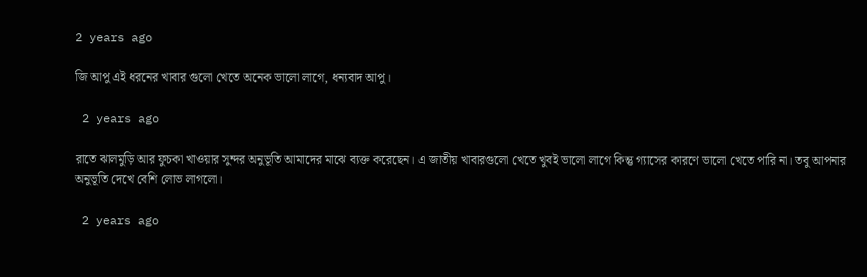2 years ago

জি আপু এই ধরনের খাবার গুলো খেতে অনেক ভালো লাগে, ধন্যবাদ আপু।

 2 years ago

রাতে ঝালমুড়ি আর ফুচকা খাওয়ার সুন্দর অনুভূতি আমাদের মাঝে ব্যক্ত করেছেন। এ জাতীয় খাবারগুলো খেতে খুবই ভালো লাগে কিন্তু গ্যাসের কারণে ভালো খেতে পারি না। তবু আপনার অনুভূতি দেখে বেশি লোভ লাগলো।

 2 years ago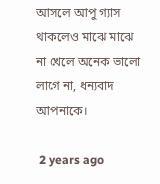আসলে আপু গ্যাস থাকলেও মাঝে মাঝে না খেলে অনেক ভালো লাগে না, ধন্যবাদ আপনাকে।

 2 years ago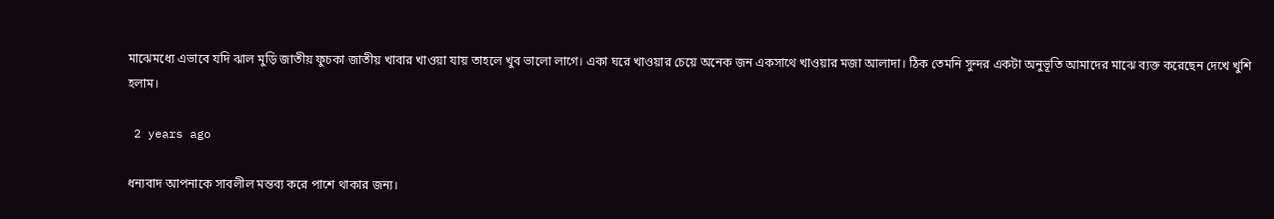মাঝেমধ্যে এভাবে যদি ঝাল মুড়ি জাতীয় ফুচকা জাতীয় খাবার খাওয়া যায় তাহলে খুব ভালো লাগে। একা ঘরে খাওয়ার চেয়ে অনেক জন একসাথে খাওয়ার মজা আলাদা। ঠিক তেমনি সুন্দর একটা অনুভূতি আমাদের মাঝে ব্যক্ত করেছেন দেখে খুশি হলাম।

 2 years ago

ধন্যবাদ আপনাকে সাবলীল মন্তব্য করে পাশে থাকার জন্য।